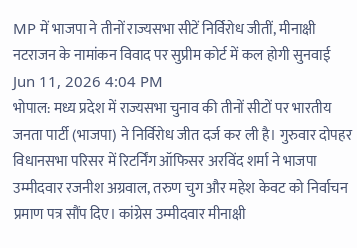MP में भाजपा ने तीनों राज्यसभा सीटें निर्विरोध जीतीं, मीनाक्षी नटराजन के नामांकन विवाद पर सुप्रीम कोर्ट में कल होगी सुनवाई
Jun 11, 2026 4:04 PM
भोपाल: मध्य प्रदेश में राज्यसभा चुनाव की तीनों सीटों पर भारतीय जनता पार्टी (भाजपा) ने निर्विरोध जीत दर्ज कर ली है। गुरुवार दोपहर विधानसभा परिसर में रिटर्निंग ऑफिसर अरविंद शर्मा ने भाजपा उम्मीदवार रजनीश अग्रवाल, तरुण चुग और महेश केवट को निर्वाचन प्रमाण पत्र सौंप दिए। कांग्रेस उम्मीदवार मीनाक्षी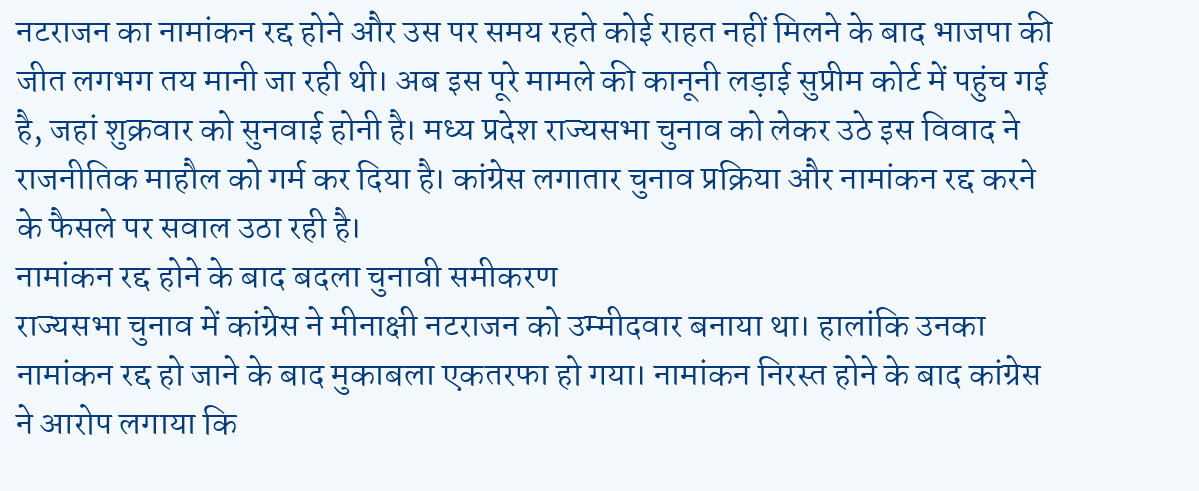नटराजन का नामांकन रद्द होने और उस पर समय रहते कोई राहत नहीं मिलने के बाद भाजपा की जीत लगभग तय मानी जा रही थी। अब इस पूरे मामले की कानूनी लड़ाई सुप्रीम कोर्ट में पहुंच गई है, जहां शुक्रवार को सुनवाई होनी है। मध्य प्रदेश राज्यसभा चुनाव को लेकर उठे इस विवाद ने राजनीतिक माहौल को गर्म कर दिया है। कांग्रेस लगातार चुनाव प्रक्रिया और नामांकन रद्द करने के फैसले पर सवाल उठा रही है।
नामांकन रद्द होने के बाद बदला चुनावी समीकरण
राज्यसभा चुनाव में कांग्रेस ने मीनाक्षी नटराजन को उम्मीदवार बनाया था। हालांकि उनका नामांकन रद्द हो जाने के बाद मुकाबला एकतरफा हो गया। नामांकन निरस्त होने के बाद कांग्रेस ने आरोप लगाया कि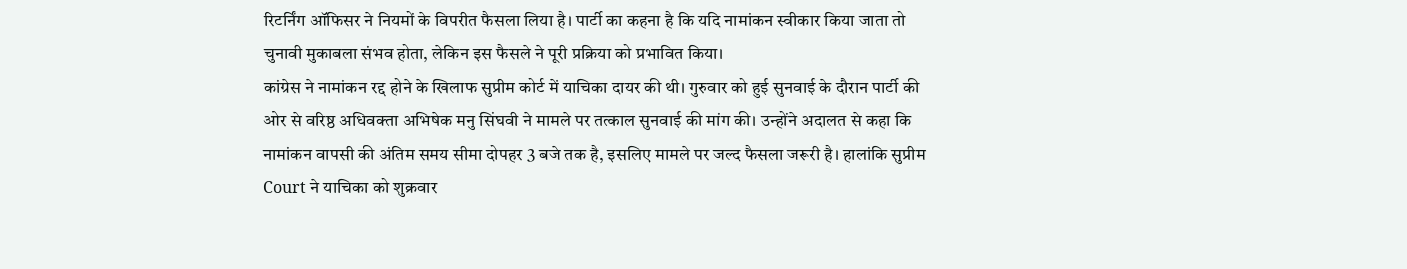रिटर्निंग ऑफिसर ने नियमों के विपरीत फैसला लिया है। पार्टी का कहना है कि यदि नामांकन स्वीकार किया जाता तो चुनावी मुकाबला संभव होता, लेकिन इस फैसले ने पूरी प्रक्रिया को प्रभावित किया।
कांग्रेस ने नामांकन रद्द होने के खिलाफ सुप्रीम कोर्ट में याचिका दायर की थी। गुरुवार को हुई सुनवाई के दौरान पार्टी की ओर से वरिष्ठ अधिवक्ता अभिषेक मनु सिंघवी ने मामले पर तत्काल सुनवाई की मांग की। उन्होंने अदालत से कहा कि नामांकन वापसी की अंतिम समय सीमा दोपहर 3 बजे तक है, इसलिए मामले पर जल्द फैसला जरूरी है। हालांकि सुप्रीम Court ने याचिका को शुक्रवार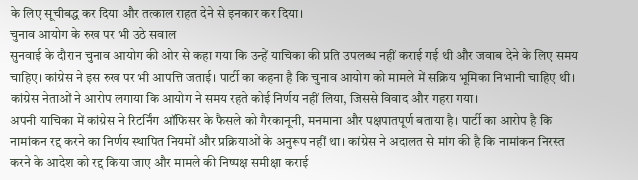के लिए सूचीबद्ध कर दिया और तत्काल राहत देने से इनकार कर दिया।
चुनाव आयोग के रुख पर भी उठे सवाल
सुनवाई के दौरान चुनाव आयोग की ओर से कहा गया कि उन्हें याचिका की प्रति उपलब्ध नहीं कराई गई थी और जवाब देने के लिए समय चाहिए। कांग्रेस ने इस रुख पर भी आपत्ति जताई। पार्टी का कहना है कि चुनाव आयोग को मामले में सक्रिय भूमिका निभानी चाहिए थी। कांग्रेस नेताओं ने आरोप लगाया कि आयोग ने समय रहते कोई निर्णय नहीं लिया, जिससे विवाद और गहरा गया।
अपनी याचिका में कांग्रेस ने रिटर्निंग ऑफिसर के फैसले को गैरकानूनी, मनमाना और पक्षपातपूर्ण बताया है। पार्टी का आरोप है कि नामांकन रद्द करने का निर्णय स्थापित नियमों और प्रक्रियाओं के अनुरूप नहीं था। कांग्रेस ने अदालत से मांग की है कि नामांकन निरस्त करने के आदेश को रद्द किया जाए और मामले की निष्पक्ष समीक्षा कराई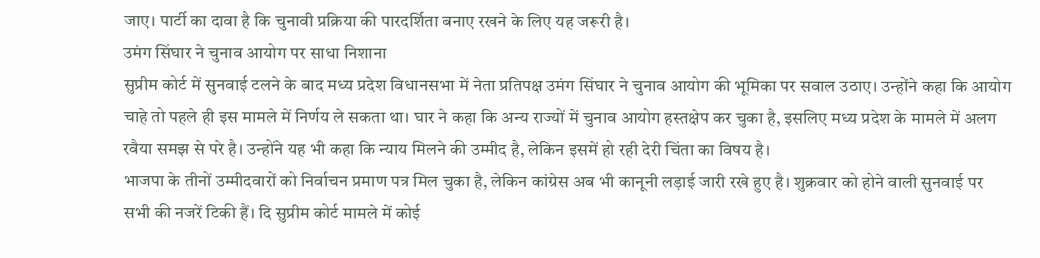जाए। पार्टी का दावा है कि चुनावी प्रक्रिया की पारदर्शिता बनाए रखने के लिए यह जरूरी है।
उमंग सिंघार ने चुनाव आयोग पर साधा निशाना
सुप्रीम कोर्ट में सुनवाई टलने के बाद मध्य प्रदेश विधानसभा में नेता प्रतिपक्ष उमंग सिंघार ने चुनाव आयोग की भूमिका पर सवाल उठाए। उन्होंने कहा कि आयोग चाहे तो पहले ही इस मामले में निर्णय ले सकता था। घार ने कहा कि अन्य राज्यों में चुनाव आयोग हस्तक्षेप कर चुका है, इसलिए मध्य प्रदेश के मामले में अलग रवैया समझ से परे है। उन्होंने यह भी कहा कि न्याय मिलने की उम्मीद है, लेकिन इसमें हो रही देरी चिंता का विषय है।
भाजपा के तीनों उम्मीदवारों को निर्वाचन प्रमाण पत्र मिल चुका है, लेकिन कांग्रेस अब भी कानूनी लड़ाई जारी रखे हुए है। शुक्रवार को होने वाली सुनवाई पर सभी की नजरें टिकी हैं। दि सुप्रीम कोर्ट मामले में कोई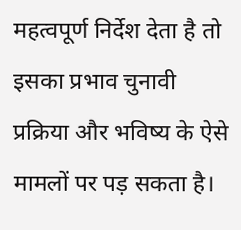महत्वपूर्ण निर्देश देता है तो इसका प्रभाव चुनावी प्रक्रिया और भविष्य के ऐसे मामलों पर पड़ सकता है।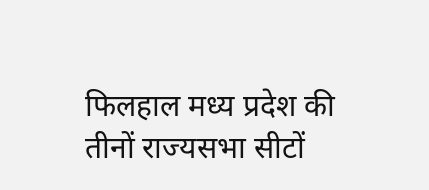फिलहाल मध्य प्रदेश की तीनों राज्यसभा सीटों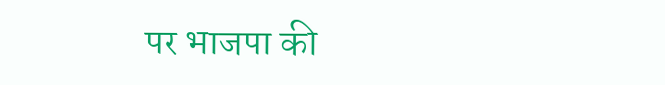पर भाजपा की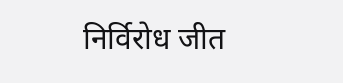निर्विरोध जीत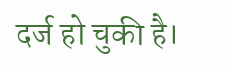दर्ज हो चुकी है।